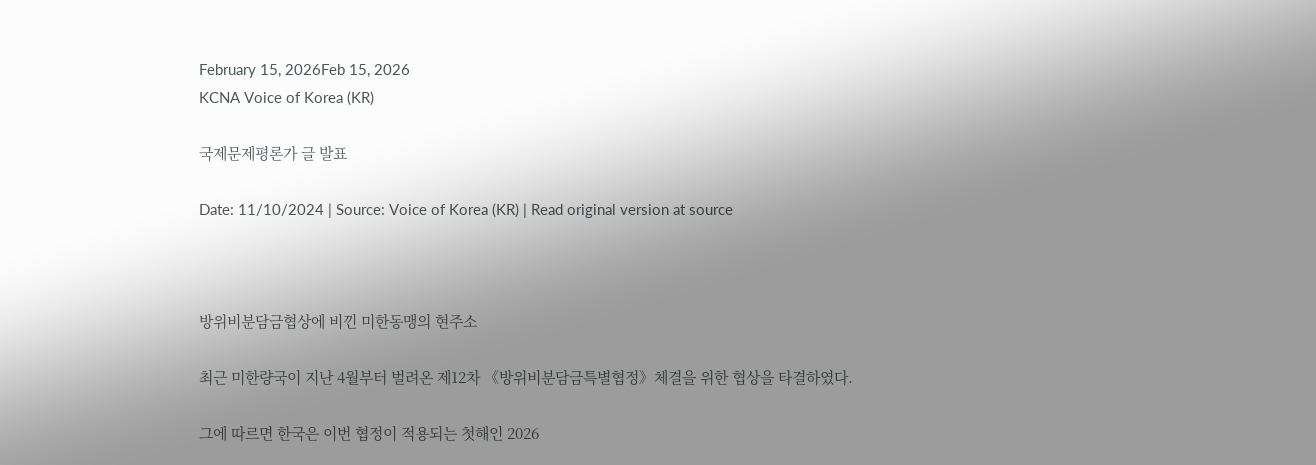February 15, 2026Feb 15, 2026
KCNA Voice of Korea (KR)

국제문제평론가 글 발표

Date: 11/10/2024 | Source: Voice of Korea (KR) | Read original version at source



방위비분담금협상에 비낀 미한동맹의 현주소

최근 미한량국이 지난 4월부터 벌려온 제12차 《방위비분담금특별협정》체결을 위한 협상을 타결하였다.

그에 따르면 한국은 이번 협정이 적용되는 첫해인 2026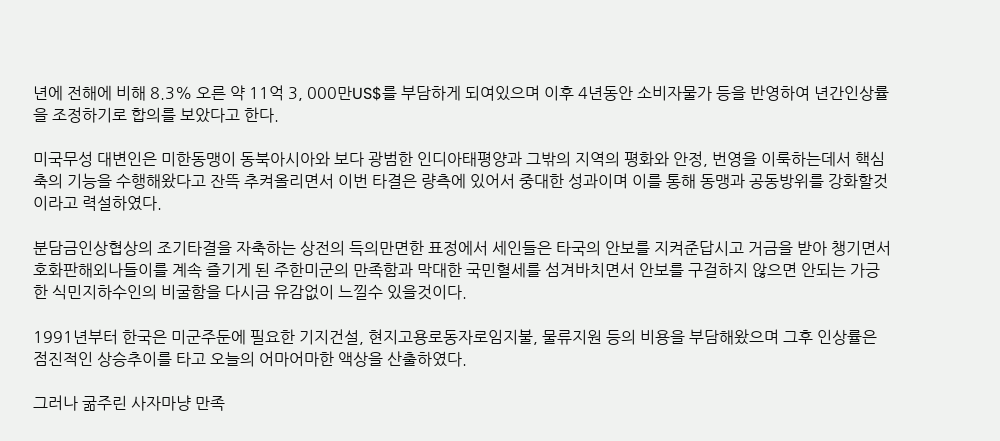년에 전해에 비해 8.3% 오른 약 11억 3, 000만US$를 부담하게 되여있으며 이후 4년동안 소비자물가 등을 반영하여 년간인상률을 조정하기로 합의를 보았다고 한다.

미국무성 대변인은 미한동맹이 동북아시아와 보다 광범한 인디아태평양과 그밖의 지역의 평화와 안정, 번영을 이룩하는데서 핵심축의 기능을 수행해왔다고 잔뜩 추켜올리면서 이번 타결은 량측에 있어서 중대한 성과이며 이를 통해 동맹과 공동방위를 강화할것이라고 력설하였다.

분담금인상협상의 조기타결을 자축하는 상전의 득의만면한 표정에서 세인들은 타국의 안보를 지켜준답시고 거금을 받아 챙기면서 호화판해외나들이를 계속 즐기게 된 주한미군의 만족함과 막대한 국민혈세를 섬겨바치면서 안보를 구걸하지 않으면 안되는 가긍한 식민지하수인의 비굴함을 다시금 유감없이 느낄수 있을것이다.

1991년부터 한국은 미군주둔에 필요한 기지건설, 현지고용로동자로임지불, 물류지원 등의 비용을 부담해왔으며 그후 인상률은 점진적인 상승추이를 타고 오늘의 어마어마한 액상을 산출하였다.

그러나 굶주린 사자마냥 만족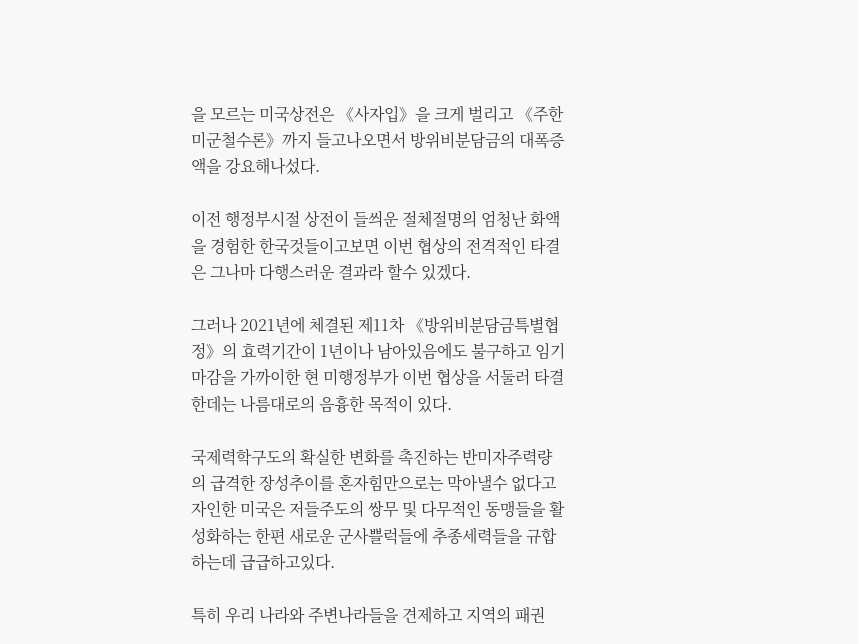을 모르는 미국상전은 《사자입》을 크게 벌리고 《주한미군철수론》까지 들고나오면서 방위비분담금의 대폭증액을 강요해나섰다.

이전 행정부시절 상전이 들씌운 절체절명의 엄청난 화액을 경험한 한국것들이고보면 이번 협상의 전격적인 타결은 그나마 다행스러운 결과라 할수 있겠다.

그러나 2021년에 체결된 제11차 《방위비분담금특별협정》의 효력기간이 1년이나 남아있음에도 불구하고 임기마감을 가까이한 현 미행정부가 이번 협상을 서둘러 타결한데는 나름대로의 음흉한 목적이 있다.

국제력학구도의 확실한 변화를 촉진하는 반미자주력량의 급격한 장성추이를 혼자힘만으로는 막아낼수 없다고 자인한 미국은 저들주도의 쌍무 및 다무적인 동맹들을 활성화하는 한편 새로운 군사쁠럭들에 추종세력들을 규합하는데 급급하고있다.

특히 우리 나라와 주변나라들을 견제하고 지역의 패권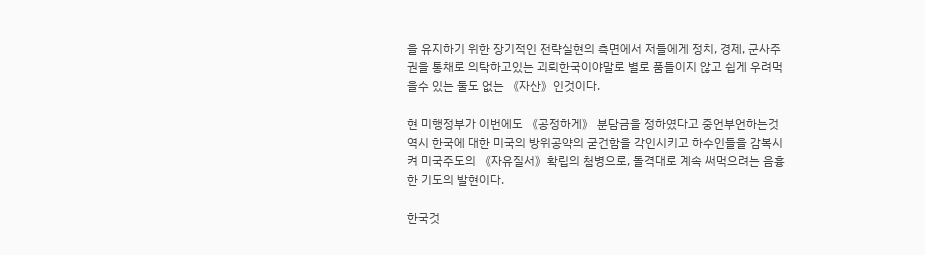을 유지하기 위한 장기적인 전략실현의 측면에서 저들에게 정치, 경제, 군사주권을 통채로 의탁하고있는 괴뢰한국이야말로 별로 품들이지 않고 쉽게 우려먹을수 있는 둘도 없는 《자산》인것이다.

현 미행정부가 이번에도 《공정하게》 분담금을 정하였다고 중언부언하는것 역시 한국에 대한 미국의 방위공약의 굳건함을 각인시키고 하수인들을 감복시켜 미국주도의 《자유질서》확립의 첨병으로, 돌격대로 계속 써먹으려는 음흉한 기도의 발현이다.

한국것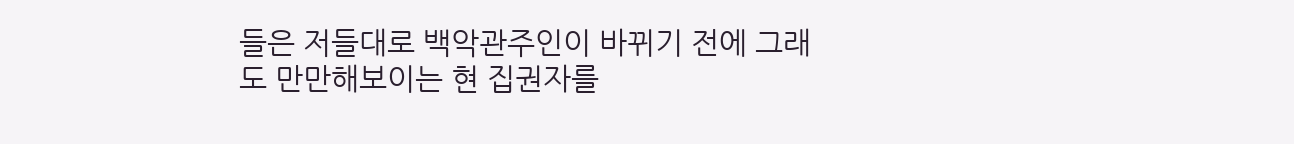들은 저들대로 백악관주인이 바뀌기 전에 그래도 만만해보이는 현 집권자를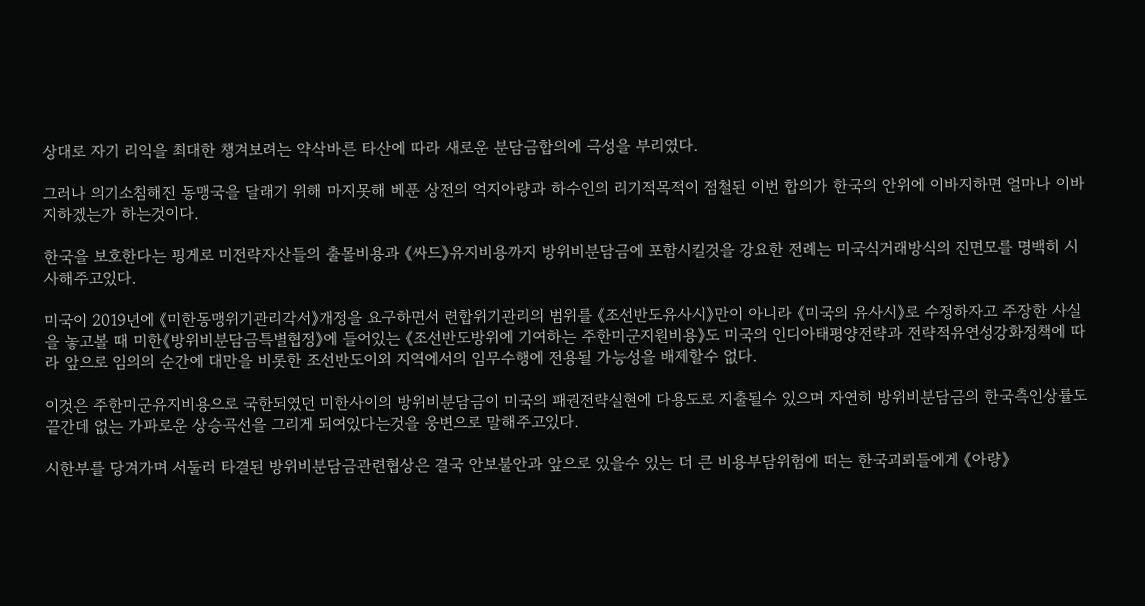상대로 자기 리익을 최대한 챙겨보려는 약삭바른 타산에 따라 새로운 분담금합의에 극성을 부리였다.

그러나 의기소침해진 동맹국을 달래기 위해 마지못해 베푼 상전의 억지아량과 하수인의 리기적목적이 점철된 이번 합의가 한국의 안위에 이바지하면 얼마나 이바지하겠는가 하는것이다.

한국을 보호한다는 핑게로 미전략자산들의 출몰비용과 《싸드》유지비용까지 방위비분담금에 포함시킬것을 강요한 전례는 미국식거래방식의 진면모를 명백히 시사해주고있다.

미국이 2019년에 《미한동맹위기관리각서》개정을 요구하면서 련합위기관리의 범위를 《조선반도유사시》만이 아니라 《미국의 유사시》로 수정하자고 주장한 사실을 놓고볼 때 미한《방위비분담금특별협정》에 들어있는 《조선반도방위에 기여하는 주한미군지원비용》도 미국의 인디아태평양전략과 전략적유연성강화정책에 따라 앞으로 임의의 순간에 대만을 비롯한 조선반도이외 지역에서의 임무수행에 전용될 가능성을 배제할수 없다.

이것은 주한미군유지비용으로 국한되였던 미한사이의 방위비분담금이 미국의 패권전략실현에 다용도로 지출될수 있으며 자연히 방위비분담금의 한국측인상률도 끝간데 없는 가파로운 상승곡선을 그리게 되여있다는것을 웅변으로 말해주고있다.

시한부를 당겨가며 서둘러 타결된 방위비분담금관련협상은 결국 안보불안과 앞으로 있을수 있는 더 큰 비용부담위험에 떠는 한국괴뢰들에게 《아량》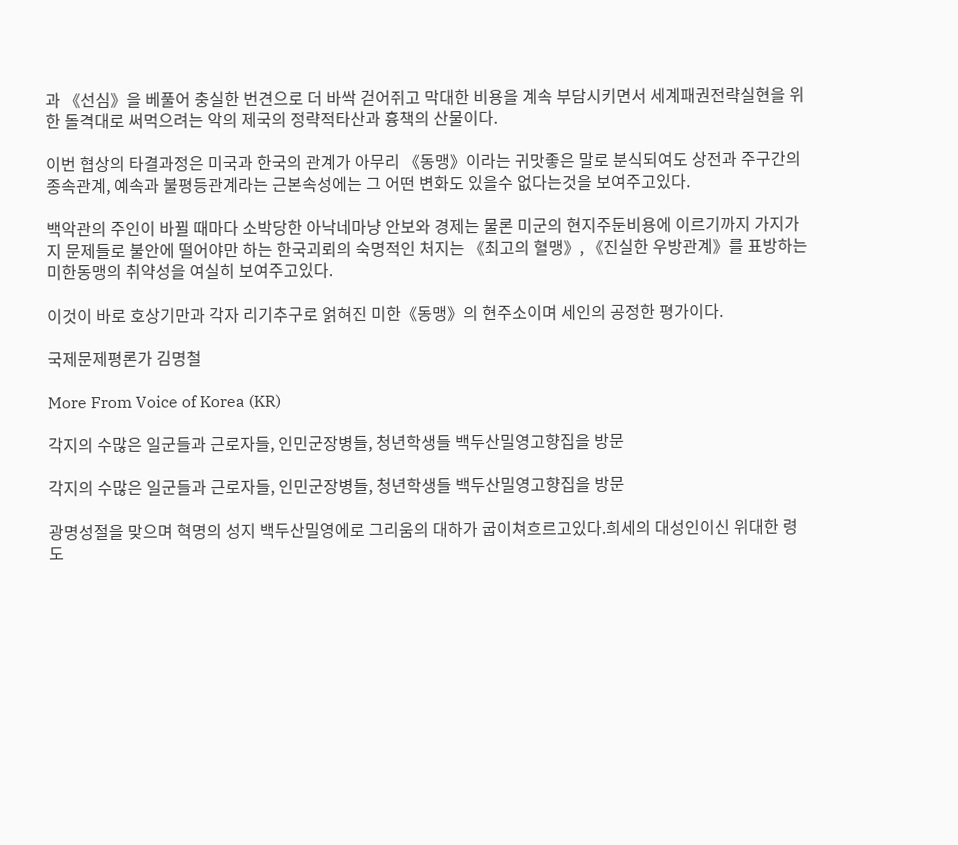과 《선심》을 베풀어 충실한 번견으로 더 바싹 걷어쥐고 막대한 비용을 계속 부담시키면서 세계패권전략실현을 위한 돌격대로 써먹으려는 악의 제국의 정략적타산과 흉책의 산물이다.

이번 협상의 타결과정은 미국과 한국의 관계가 아무리 《동맹》이라는 귀맛좋은 말로 분식되여도 상전과 주구간의 종속관계, 예속과 불평등관계라는 근본속성에는 그 어떤 변화도 있을수 없다는것을 보여주고있다.

백악관의 주인이 바뀔 때마다 소박당한 아낙네마냥 안보와 경제는 물론 미군의 현지주둔비용에 이르기까지 가지가지 문제들로 불안에 떨어야만 하는 한국괴뢰의 숙명적인 처지는 《최고의 혈맹》, 《진실한 우방관계》를 표방하는 미한동맹의 취약성을 여실히 보여주고있다.

이것이 바로 호상기만과 각자 리기추구로 얽혀진 미한《동맹》의 현주소이며 세인의 공정한 평가이다.

국제문제평론가 김명철

More From Voice of Korea (KR)

각지의 수많은 일군들과 근로자들, 인민군장병들, 청년학생들 백두산밀영고향집을 방문

각지의 수많은 일군들과 근로자들, 인민군장병들, 청년학생들 백두산밀영고향집을 방문

광명성절을 맞으며 혁명의 성지 백두산밀영에로 그리움의 대하가 굽이쳐흐르고있다.희세의 대성인이신 위대한 령도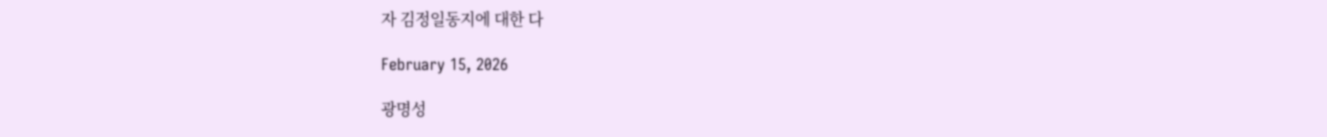자 김정일동지에 대한 다

February 15, 2026

광명성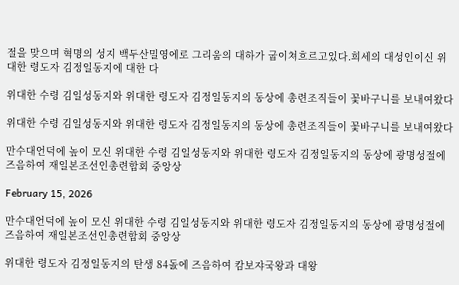절을 맞으며 혁명의 성지 백두산밀영에로 그리움의 대하가 굽이쳐흐르고있다.희세의 대성인이신 위대한 령도자 김정일동지에 대한 다

위대한 수령 김일성동지와 위대한 령도자 김정일동지의 동상에 총련조직들이 꽃바구니를 보내여왔다

위대한 수령 김일성동지와 위대한 령도자 김정일동지의 동상에 총련조직들이 꽃바구니를 보내여왔다

만수대언덕에 높이 모신 위대한 수령 김일성동지와 위대한 령도자 김정일동지의 동상에 광명성절에 즈음하여 재일본조선인총련합회 중앙상

February 15, 2026

만수대언덕에 높이 모신 위대한 수령 김일성동지와 위대한 령도자 김정일동지의 동상에 광명성절에 즈음하여 재일본조선인총련합회 중앙상

위대한 령도자 김정일동지의 탄생 84돐에 즈음하여 캄보쟈국왕과 대왕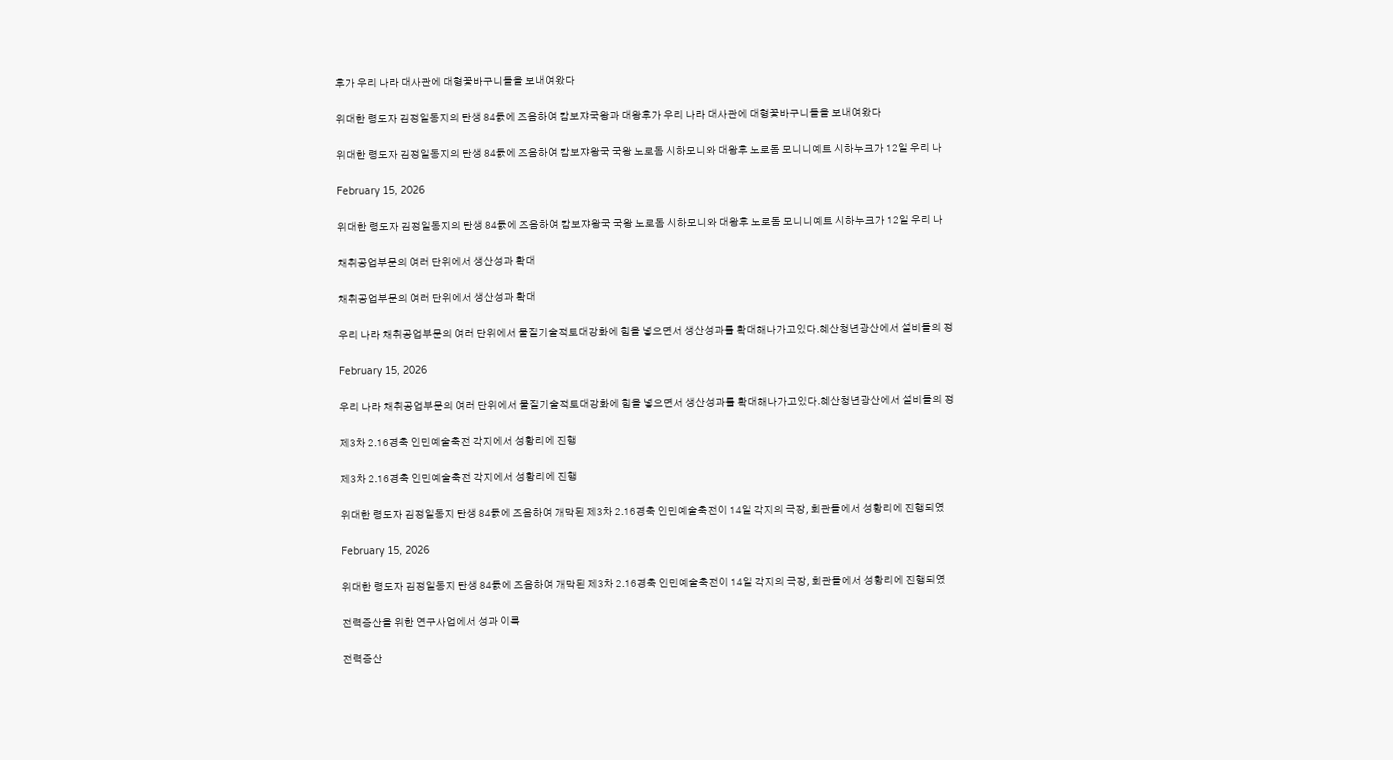후가 우리 나라 대사관에 대형꽃바구니들을 보내여왔다

위대한 령도자 김정일동지의 탄생 84돐에 즈음하여 캄보쟈국왕과 대왕후가 우리 나라 대사관에 대형꽃바구니들을 보내여왔다

위대한 령도자 김정일동지의 탄생 84돐에 즈음하여 캄보쟈왕국 국왕 노로돔 시하모니와 대왕후 노로돔 모니니예트 시하누크가 12일 우리 나

February 15, 2026

위대한 령도자 김정일동지의 탄생 84돐에 즈음하여 캄보쟈왕국 국왕 노로돔 시하모니와 대왕후 노로돔 모니니예트 시하누크가 12일 우리 나

채취공업부문의 여러 단위에서 생산성과 확대

채취공업부문의 여러 단위에서 생산성과 확대

우리 나라 채취공업부문의 여러 단위에서 물질기술적토대강화에 힘을 넣으면서 생산성과를 확대해나가고있다.혜산청년광산에서 설비들의 정

February 15, 2026

우리 나라 채취공업부문의 여러 단위에서 물질기술적토대강화에 힘을 넣으면서 생산성과를 확대해나가고있다.혜산청년광산에서 설비들의 정

제3차 2.16경축 인민예술축전 각지에서 성황리에 진행

제3차 2.16경축 인민예술축전 각지에서 성황리에 진행

위대한 령도자 김정일동지 탄생 84돐에 즈음하여 개막된 제3차 2.16경축 인민예술축전이 14일 각지의 극장, 회관들에서 성황리에 진행되였

February 15, 2026

위대한 령도자 김정일동지 탄생 84돐에 즈음하여 개막된 제3차 2.16경축 인민예술축전이 14일 각지의 극장, 회관들에서 성황리에 진행되였

전력증산을 위한 연구사업에서 성과 이룩

전력증산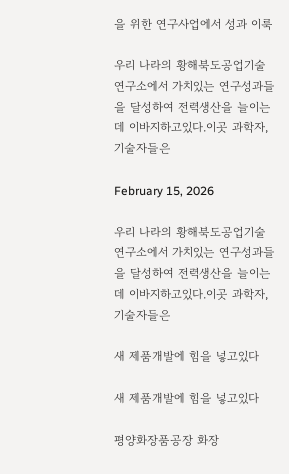을 위한 연구사업에서 성과 이룩

우리 나라의 황해북도공업기술연구소에서 가치있는 연구성과들을 달성하여 전력생산을 늘이는데 이바지하고있다.이곳 과학자, 기술자들은

February 15, 2026

우리 나라의 황해북도공업기술연구소에서 가치있는 연구성과들을 달성하여 전력생산을 늘이는데 이바지하고있다.이곳 과학자, 기술자들은

새 제품개발에 힘을 넣고있다

새 제품개발에 힘을 넣고있다

평양화장품공장 화장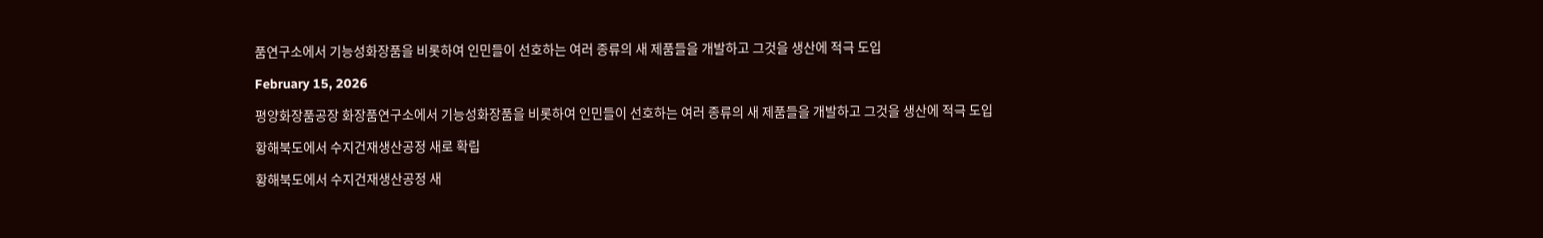품연구소에서 기능성화장품을 비롯하여 인민들이 선호하는 여러 종류의 새 제품들을 개발하고 그것을 생산에 적극 도입

February 15, 2026

평양화장품공장 화장품연구소에서 기능성화장품을 비롯하여 인민들이 선호하는 여러 종류의 새 제품들을 개발하고 그것을 생산에 적극 도입

황해북도에서 수지건재생산공정 새로 확립

황해북도에서 수지건재생산공정 새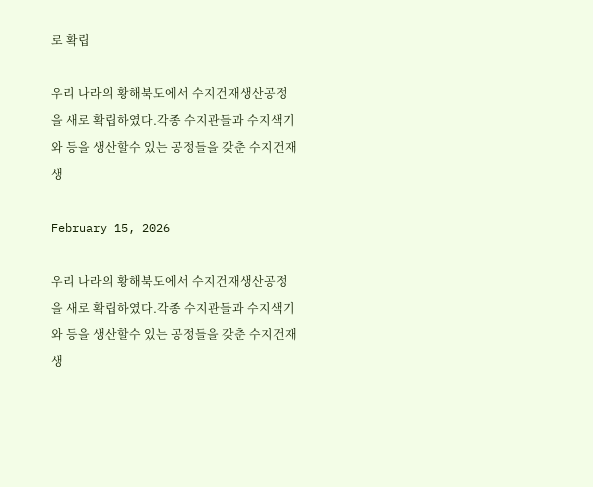로 확립

우리 나라의 황해북도에서 수지건재생산공정을 새로 확립하였다.각종 수지관들과 수지색기와 등을 생산할수 있는 공정들을 갖춘 수지건재생

February 15, 2026

우리 나라의 황해북도에서 수지건재생산공정을 새로 확립하였다.각종 수지관들과 수지색기와 등을 생산할수 있는 공정들을 갖춘 수지건재생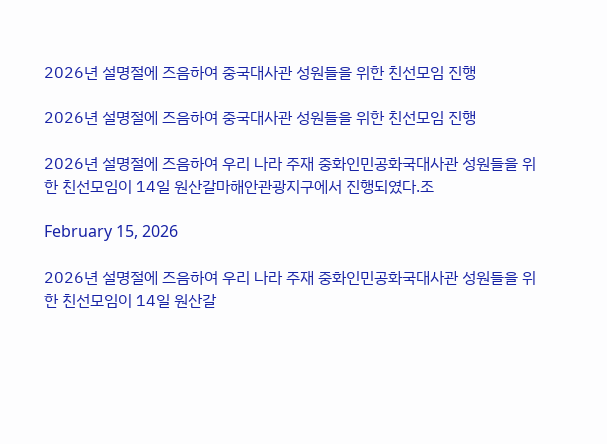2026년 설명절에 즈음하여 중국대사관 성원들을 위한 친선모임 진행

2026년 설명절에 즈음하여 중국대사관 성원들을 위한 친선모임 진행

2026년 설명절에 즈음하여 우리 나라 주재 중화인민공화국대사관 성원들을 위한 친선모임이 14일 원산갈마해안관광지구에서 진행되였다.조

February 15, 2026

2026년 설명절에 즈음하여 우리 나라 주재 중화인민공화국대사관 성원들을 위한 친선모임이 14일 원산갈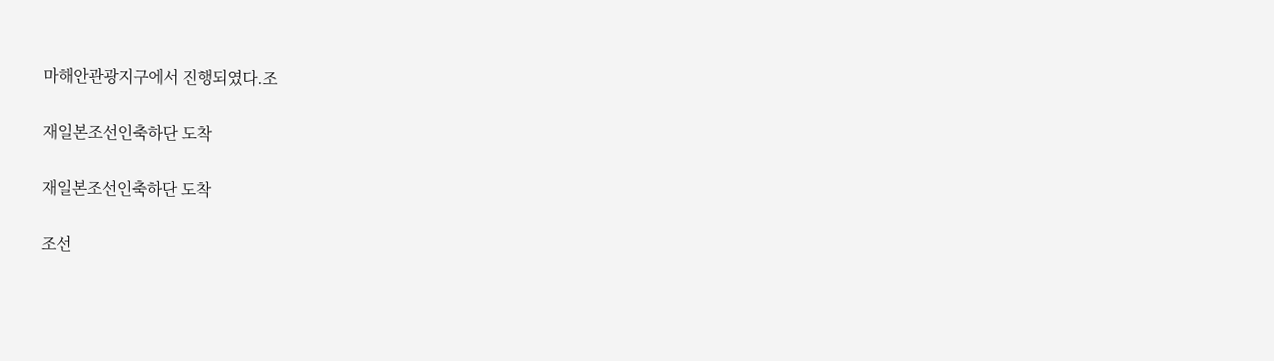마해안관광지구에서 진행되였다.조

재일본조선인축하단 도착

재일본조선인축하단 도착

조선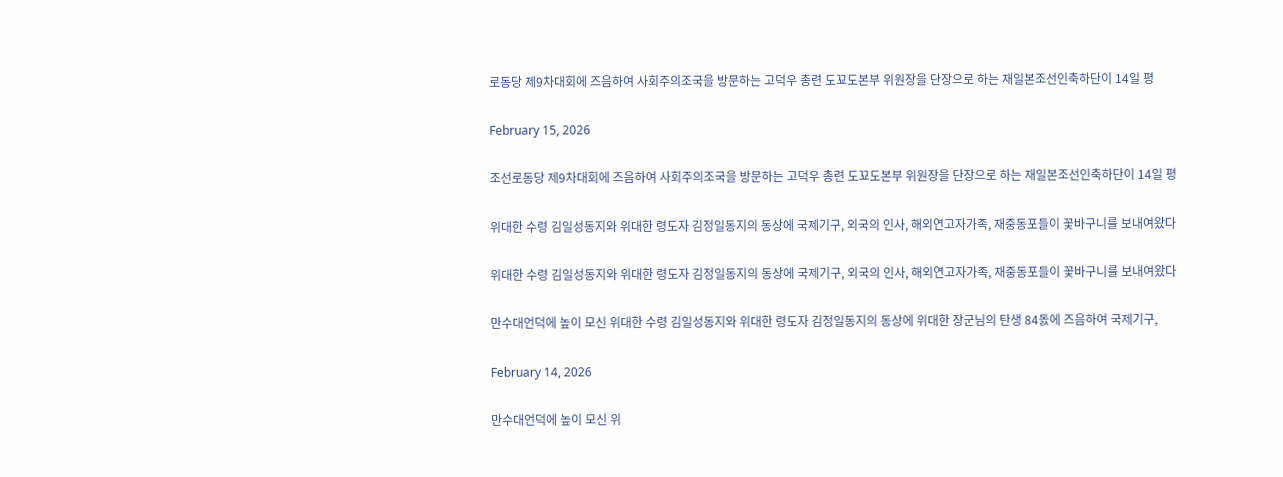로동당 제9차대회에 즈음하여 사회주의조국을 방문하는 고덕우 총련 도꾜도본부 위원장을 단장으로 하는 재일본조선인축하단이 14일 평

February 15, 2026

조선로동당 제9차대회에 즈음하여 사회주의조국을 방문하는 고덕우 총련 도꾜도본부 위원장을 단장으로 하는 재일본조선인축하단이 14일 평

위대한 수령 김일성동지와 위대한 령도자 김정일동지의 동상에 국제기구, 외국의 인사, 해외연고자가족, 재중동포들이 꽃바구니를 보내여왔다

위대한 수령 김일성동지와 위대한 령도자 김정일동지의 동상에 국제기구, 외국의 인사, 해외연고자가족, 재중동포들이 꽃바구니를 보내여왔다

만수대언덕에 높이 모신 위대한 수령 김일성동지와 위대한 령도자 김정일동지의 동상에 위대한 장군님의 탄생 84돐에 즈음하여 국제기구,

February 14, 2026

만수대언덕에 높이 모신 위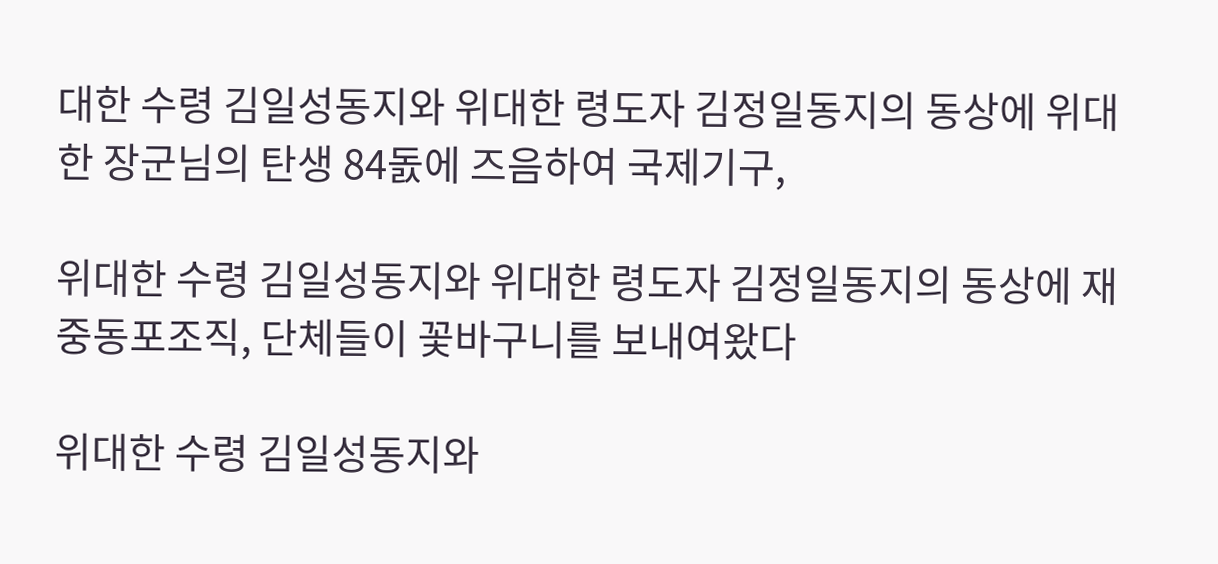대한 수령 김일성동지와 위대한 령도자 김정일동지의 동상에 위대한 장군님의 탄생 84돐에 즈음하여 국제기구,

위대한 수령 김일성동지와 위대한 령도자 김정일동지의 동상에 재중동포조직, 단체들이 꽃바구니를 보내여왔다

위대한 수령 김일성동지와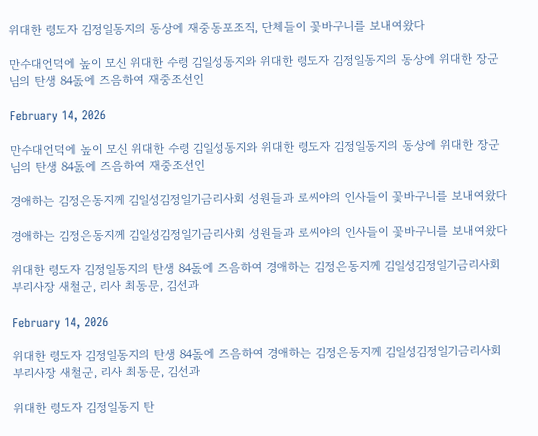위대한 령도자 김정일동지의 동상에 재중동포조직, 단체들이 꽃바구니를 보내여왔다

만수대언덕에 높이 모신 위대한 수령 김일성동지와 위대한 령도자 김정일동지의 동상에 위대한 장군님의 탄생 84돐에 즈음하여 재중조선인

February 14, 2026

만수대언덕에 높이 모신 위대한 수령 김일성동지와 위대한 령도자 김정일동지의 동상에 위대한 장군님의 탄생 84돐에 즈음하여 재중조선인

경애하는 김정은동지께 김일성김정일기금리사회 성원들과 로씨야의 인사들이 꽃바구니를 보내여왔다

경애하는 김정은동지께 김일성김정일기금리사회 성원들과 로씨야의 인사들이 꽃바구니를 보내여왔다

위대한 령도자 김정일동지의 탄생 84돐에 즈음하여 경애하는 김정은동지께 김일성김정일기금리사회 부리사장 새철군, 리사 최동문, 김선과

February 14, 2026

위대한 령도자 김정일동지의 탄생 84돐에 즈음하여 경애하는 김정은동지께 김일성김정일기금리사회 부리사장 새철군, 리사 최동문, 김선과

위대한 령도자 김정일동지 탄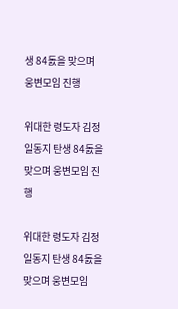생 84돐을 맞으며 웅변모임 진행

위대한 령도자 김정일동지 탄생 84돐을 맞으며 웅변모임 진행

위대한 령도자 김정일동지 탄생 84돐을 맞으며 웅변모임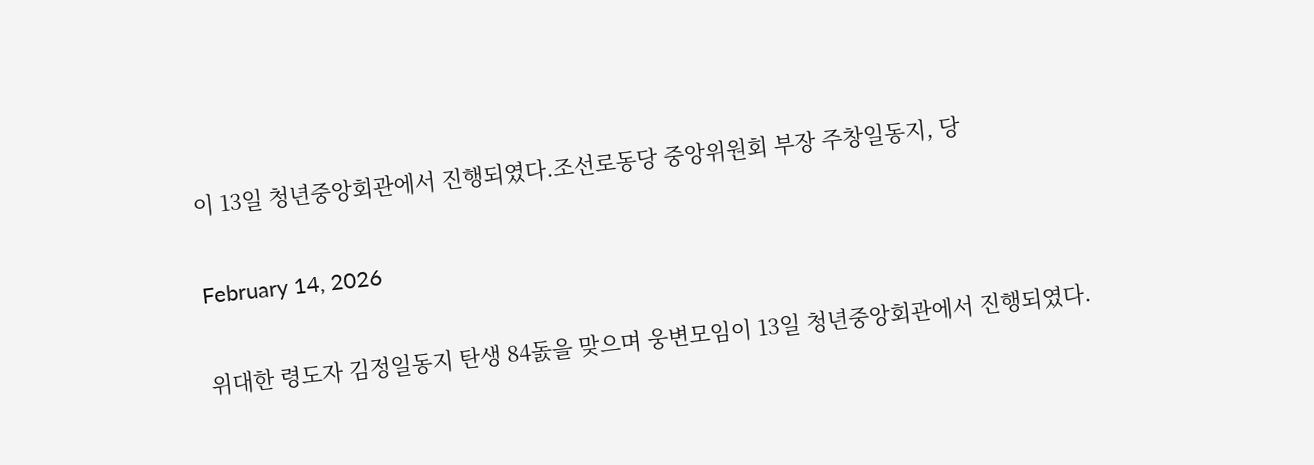이 13일 청년중앙회관에서 진행되였다.조선로동당 중앙위원회 부장 주창일동지, 당

February 14, 2026

위대한 령도자 김정일동지 탄생 84돐을 맞으며 웅변모임이 13일 청년중앙회관에서 진행되였다.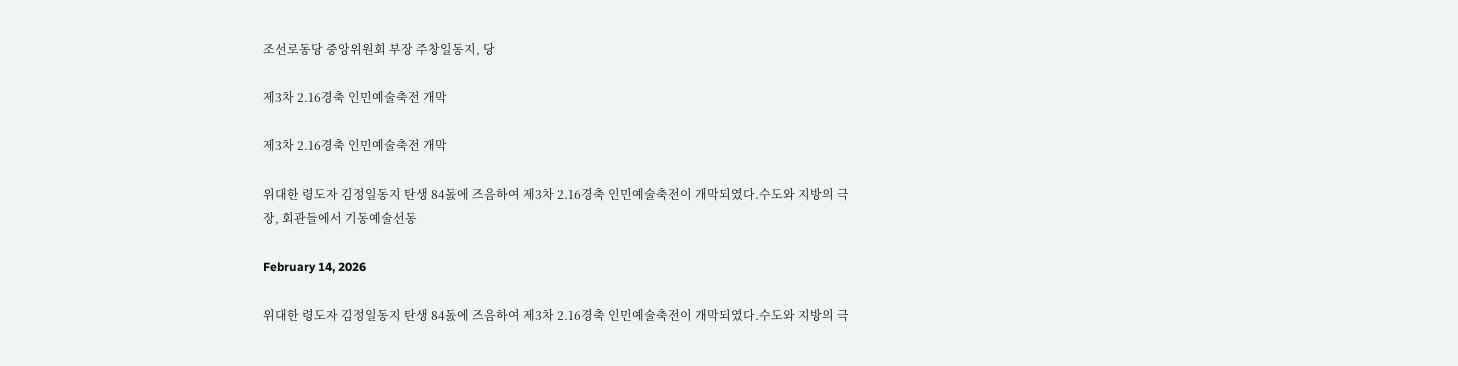조선로동당 중앙위원회 부장 주창일동지, 당

제3차 2.16경축 인민예술축전 개막

제3차 2.16경축 인민예술축전 개막

위대한 령도자 김정일동지 탄생 84돐에 즈음하여 제3차 2.16경축 인민예술축전이 개막되였다.수도와 지방의 극장, 회관들에서 기동예술선동

February 14, 2026

위대한 령도자 김정일동지 탄생 84돐에 즈음하여 제3차 2.16경축 인민예술축전이 개막되였다.수도와 지방의 극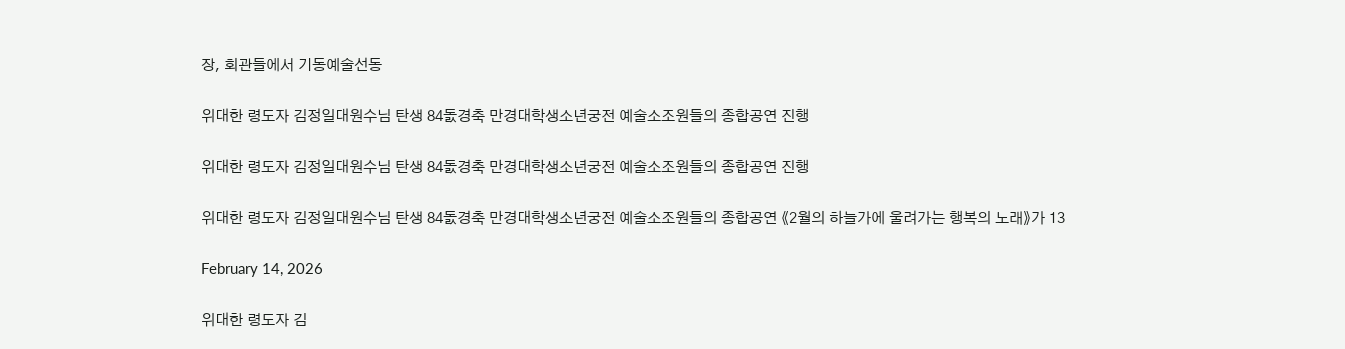장, 회관들에서 기동예술선동

위대한 령도자 김정일대원수님 탄생 84돐경축 만경대학생소년궁전 예술소조원들의 종합공연 진행

위대한 령도자 김정일대원수님 탄생 84돐경축 만경대학생소년궁전 예술소조원들의 종합공연 진행

위대한 령도자 김정일대원수님 탄생 84돐경축 만경대학생소년궁전 예술소조원들의 종합공연 《2월의 하늘가에 울려가는 행복의 노래》가 13

February 14, 2026

위대한 령도자 김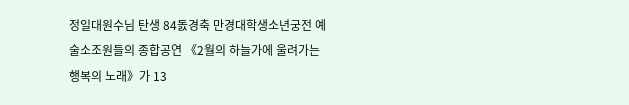정일대원수님 탄생 84돐경축 만경대학생소년궁전 예술소조원들의 종합공연 《2월의 하늘가에 울려가는 행복의 노래》가 13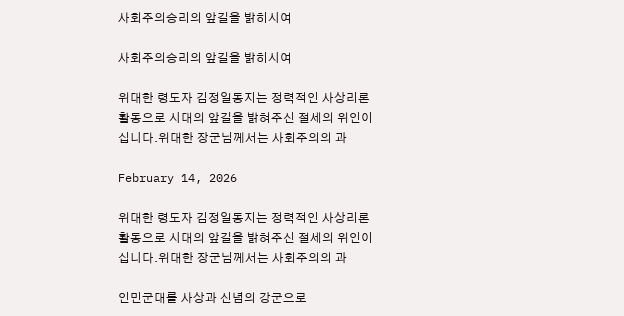사회주의승리의 앞길을 밝히시여

사회주의승리의 앞길을 밝히시여

위대한 령도자 김정일동지는 정력적인 사상리론활동으로 시대의 앞길을 밝혀주신 절세의 위인이십니다.위대한 장군님께서는 사회주의의 과

February 14, 2026

위대한 령도자 김정일동지는 정력적인 사상리론활동으로 시대의 앞길을 밝혀주신 절세의 위인이십니다.위대한 장군님께서는 사회주의의 과

인민군대를 사상과 신념의 강군으로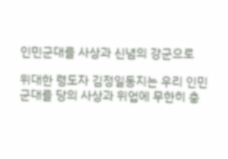인민군대를 사상과 신념의 강군으로

위대한 령도자 김정일동지는 우리 인민군대를 당의 사상과 위업에 무한히 충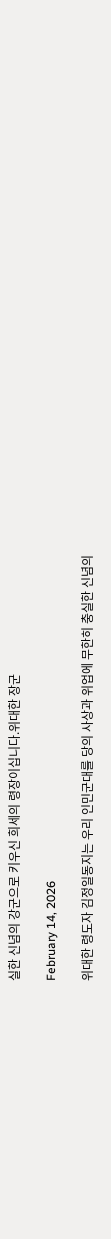실한 신념의 강군으로 키우신 희세의 령장이십니다.위대한 장군

February 14, 2026

위대한 령도자 김정일동지는 우리 인민군대를 당의 사상과 위업에 무한히 충실한 신념의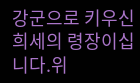강군으로 키우신 희세의 령장이십니다.위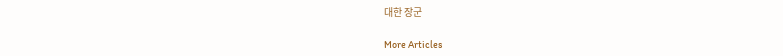대한 장군

More Articles